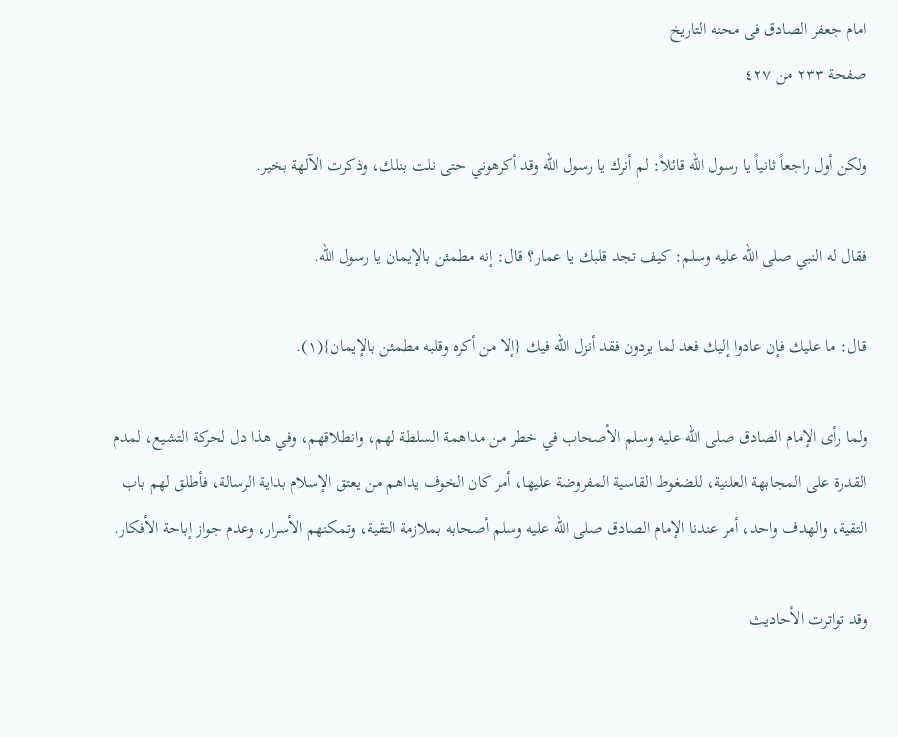امام جعفر الصادق فی محنه التاریخ
صفحة ٢٣٣ من ٤٢٧

ولكن أول راجعاً ثانياً يا رسول الله قائلاً: لم أنرك يا رسول الله وقد أكرهوني حتى نلت بنلك، وذكرت الآلهة بخير.

فقال له النبي صلى الله عليه وسلم: كيف تجد قلبك يا عمار؟ قال: إنه مطمئن بالإيمان يا رسول الله.

قال: ما عليك فإن عادوا إليك فعد لما يردون فقد أنزل الله فيك {إلا من أكره وقلبه مطمئن بالإيمان}(١).

ولما رأى الإمام الصادق صلى الله عليه وسلم الأصحاب في خطر من مداهمة السلطة لهم، وانطلاقهم، وفي هذا دل لحركة التشيع، لمدم القدرة على المجابهة العلنية، للضغوط القاسية المفروضة عليها، أمر كان الخوف يداهم من يعتق الإسلام بداية الرسالة، فأطلق لهم باب التقية، والهدف واحد، أمر عندنا الإمام الصادق صلى الله عليه وسلم أصحابه بملازمة التقية، وتمكنهم الأسرار، وعدم جواز إباحة الأفكار.

وقد تواترت الأحاديث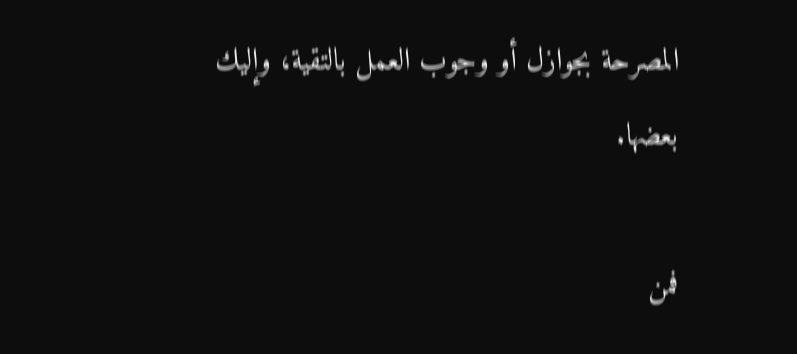المصرحة بجوازل أو وجوب العمل بالتقية، وإليك بعضها.

فمن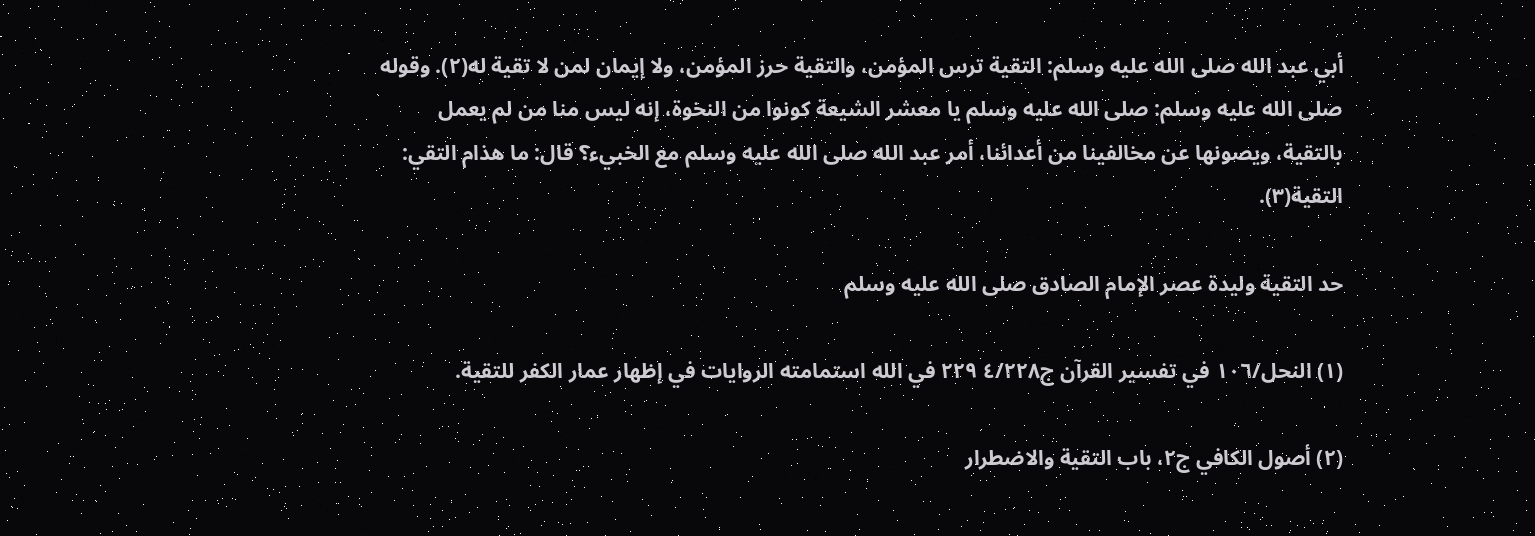أبي عبد الله صلى الله عليه وسلم: التقية ترس المؤمن، والتقية حرز المؤمن، ولا إيمان لمن لا تقية له(٢). وقوله صلى الله عليه وسلم: صلى الله عليه وسلم يا معشر الشيعة كونوا من النخوة، إنه ليس منا من لم يعمل بالتقية، ويصونها عن مخالفينا من أعدائنا، أمر عبد الله صلى الله عليه وسلم مع الخبيء؟ قال: ما هذام التقي: التقية(٣).

حد التقية وليدة عصر الإمام الصادق صلى الله عليه وسلم

(١) النحل/١٠٦ في تفسير القرآن ج٤/٢٢٨ ٢٢٩ في الله استمامته الروايات في إظهار عمار الكفر للتقية.

(٢) أصول الكافي ج٢، باب التقية والاضطرار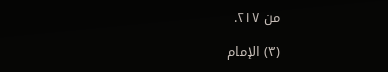من ٢١٧.

(٣) الإمام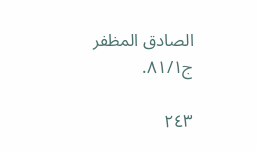الصادق المظفر ج٨١/١.

٢٤٣